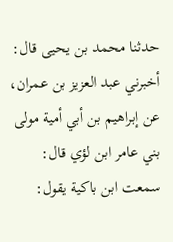حدثنا محمد بن يحيى قال: أخبرني عبد العزيز بن عمران، عن إبراهيم بن أبي أمية مولى بني عامر ابن لؤي قال: سمعت ابن باكية يقول: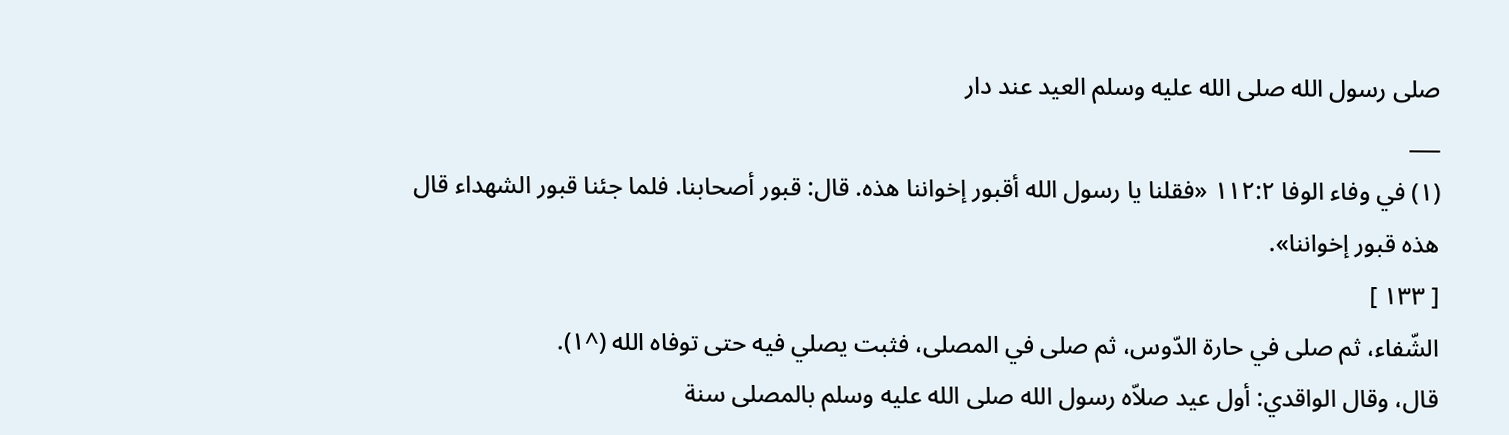صلى رسول الله صلى الله عليه وسلم العيد عند دار
___
(١) في وفاء الوفا ١١٢:٢ «فقلنا يا رسول الله أقبور إخواننا هذه. قال: قبور أصحابنا. فلما جئنا قبور الشهداء قال هذه قبور إخواننا».
[ ١٣٣ ]
الشّفاء، ثم صلى في حارة الدّوس، ثم صلى في المصلى، فثبت يصلي فيه حتى توفاه الله (^١).
قال، وقال الواقدي: أول عيد صلاّه رسول الله صلى الله عليه وسلم بالمصلى سنة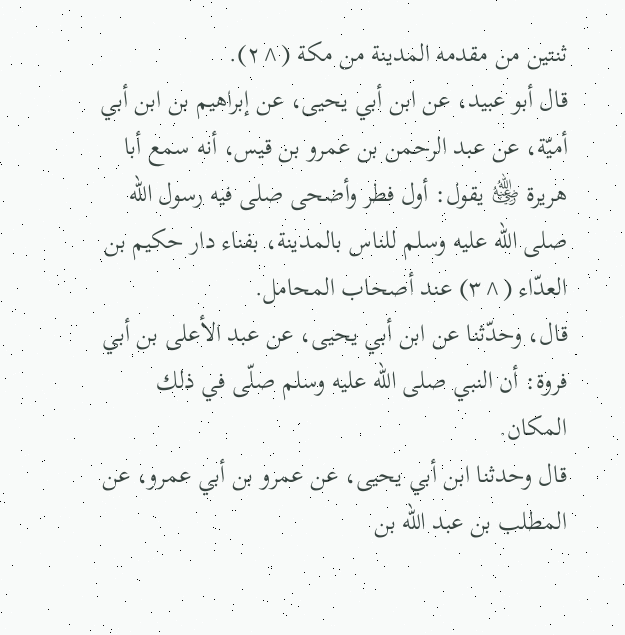ثنتين من مقدمه المدينة من مكة (^٢).
قال أبو عبيد، عن ابن أبي يحيى، عن إبراهيم بن ابن أبي أميّة، عن عبد الرحمن بن عمرو بن قيس، أنه سمع أبا هريرة ﵁ يقول: أول فطر وأضحى صلى فيه رسول الله صلى الله عليه وسلم للناس بالمدينة، بفناء دار حكيم بن العدّاء (^٣) عند أصحاب المحامل.
قال، وحدّثنا عن ابن أبي يحيى، عن عبد الأعلى بن أبي فروة: أن النبي صلى الله عليه وسلم صلّى في ذلك المكان.
قال وحدثنا ابن أبي يحيى، عن عمرو بن أبي عمرو، عن المطلب بن عبد الله بن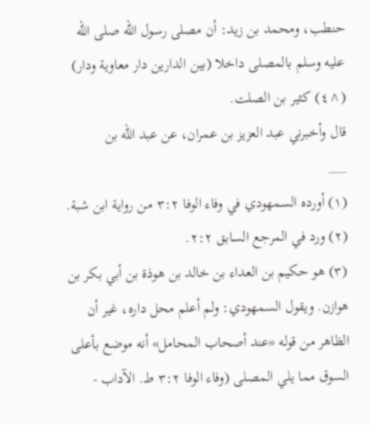حنطب، ومحمد بن زيد: أن مصلى رسول الله صلى الله عليه وسلم بالمصلى داخلا (بين الدارين دار معاوية ودار) (^٤) كثير بن الصلت.
قال وأخبرني عبد العزيز بن عمران، عن عبد الله بن
___
(١) أورده السمهودي في وفاء الوفا ٣:٢ من رواية ابن شبة.
(٢) ورد في المرجع السابق ٢:٢.
(٣) هو حكيم بن العداء بن خالد بن هوذة بن أبي بكر بن هوازن. ويقول السمهودي: ولم أعلم محل داره، غير أن الظاهر من قوله «عند أصحاب المحامل» أنه موضع بأعلى السوق مما يلي المصلى (وفاء الوفا ٣:٢ ط. الآداب -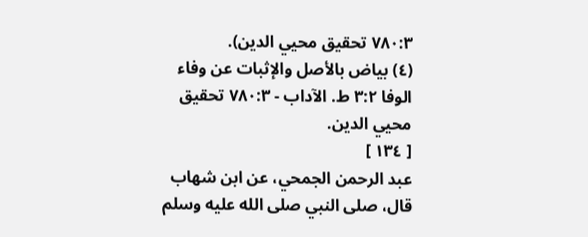٧٨٠:٣ تحقيق محيي الدين).
(٤) بياض بالأصل والإثبات عن وفاء الوفا ٣:٢ ط. الآداب - ٧٨٠:٣ تحقيق محيي الدين.
[ ١٣٤ ]
عبد الرحمن الجمحي، عن ابن شهاب قال، صلى النبي صلى الله عليه وسلم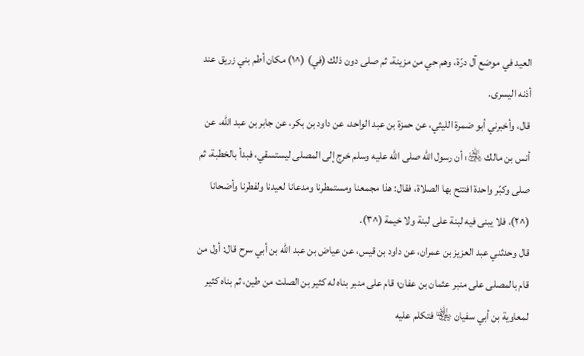العيد في موضع آل درّة، وهم حي من مزينة، ثم صلى دون ذلك (في) (^١) مكان أطم بني زريق عند أذنه اليسرى.
قال، وأخبرني أبو ضمرة الليثي، عن حمزة بن عبد الواحد، عن داود بن بكر، عن جابر بن عبد الله، عن أنس بن مالك ﵁: أن رسول الله صلى الله عليه وسلم خرج إلى المصلى ليستسقي، فبدأ بالخطبة، ثم صلى وكبّر واحدة افتتح بها الصلاة، فقال: هذا مجمعنا ومستمطرنا ومدعانا لعيدنا ولفطرنا وأضحانا (^٢)، فلا يبنى فيه لبنة على لبنة ولا خيمة (^٣).
قال وحدثني عبد العزيز بن عمران، عن داود بن قيس، عن عياض بن عبد الله بن أبي سرح قال: أول من قام بالمصلى على منبر عثمان بن عفان؛ قام على منبر بناه له كثير بن الصلت من طين، ثم بناه كثير لمعاوية بن أبي سفيان ﵄ فتكلم عليه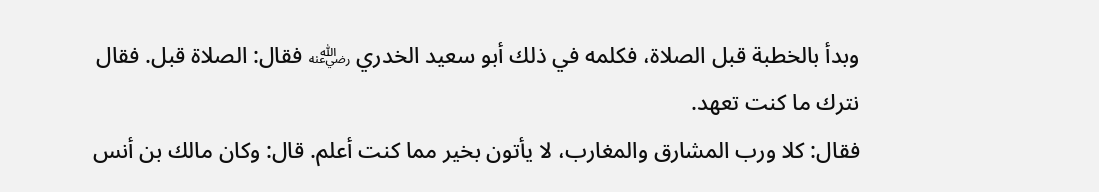وبدأ بالخطبة قبل الصلاة، فكلمه في ذلك أبو سعيد الخدري ﵁ فقال: الصلاة قبل. فقال نترك ما كنت تعهد.
فقال: كلا ورب المشارق والمغارب، لا يأتون بخير مما كنت أعلم. قال: وكان مالك بن أنس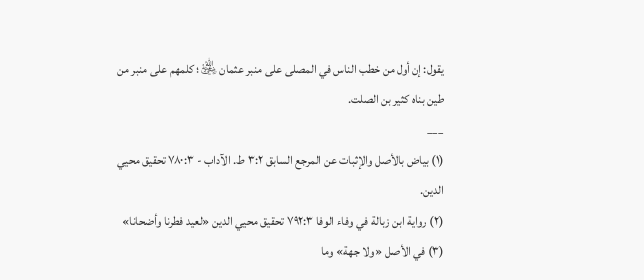يقول: إن أول من خطب الناس في المصلى على منبر عثمان ﵁؛ كلمهم على منبر من طين بناه كثير بن الصلت.
___
(١) بياض بالأصل والإثبات عن المرجع السابق ٣:٢ ط. الآداب - ٧٨٠:٣ تحقيق محيي الدين.
(٢) رواية ابن زبالة في وفاء الوفا ٧٩٢:٣ تحقيق محيي الدين «لعيد فطرنا وأضحانا»
(٣) في الأصل «ولا جهة» وما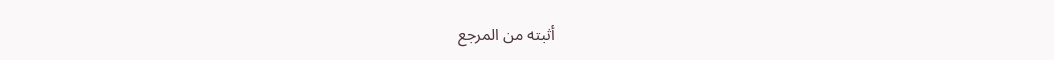أثبته من المرجع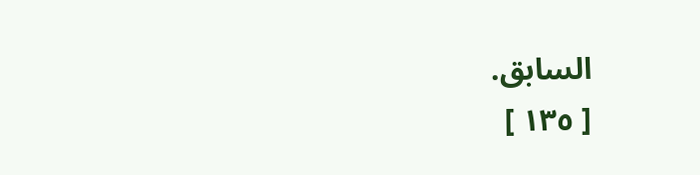السابق.
[ ١٣٥ ]